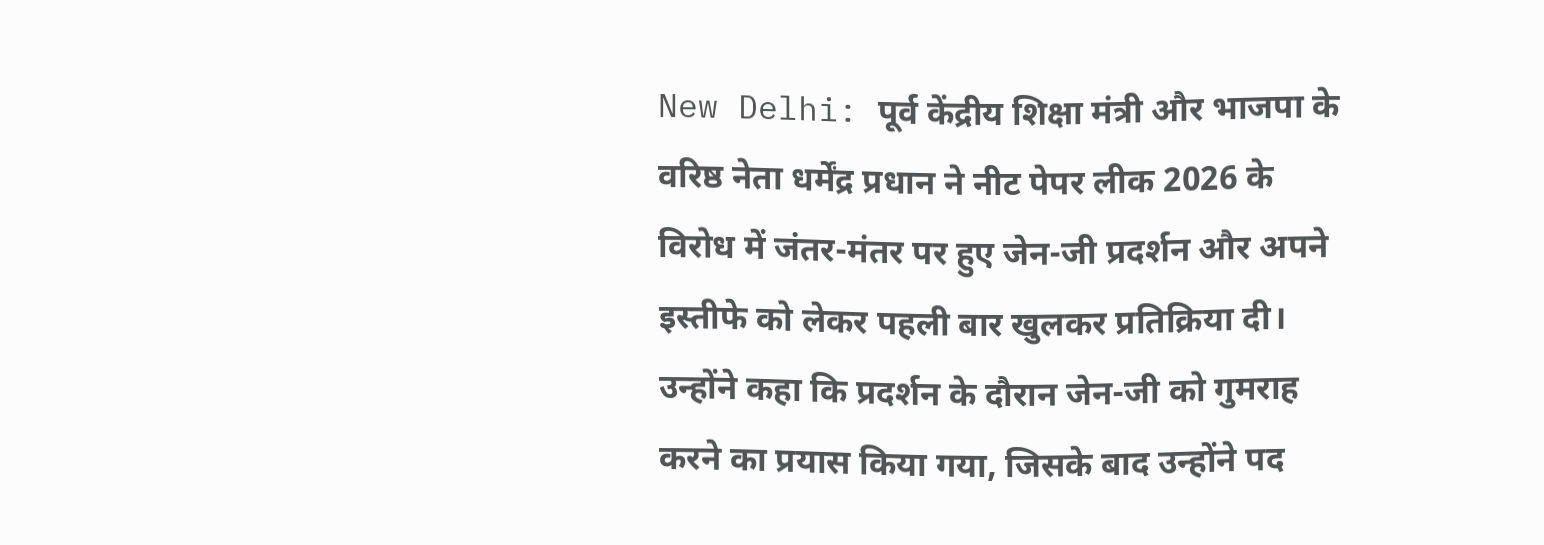New Delhi: पूर्व केंद्रीय शिक्षा मंत्री और भाजपा के वरिष्ठ नेता धर्मेंद्र प्रधान ने नीट पेपर लीक 2026 के विरोध में जंतर-मंतर पर हुए जेन-जी प्रदर्शन और अपने इस्तीफे को लेकर पहली बार खुलकर प्रतिक्रिया दी। उन्होंने कहा कि प्रदर्शन के दौरान जेन-जी को गुमराह करने का प्रयास किया गया, जिसके बाद उन्होंने पद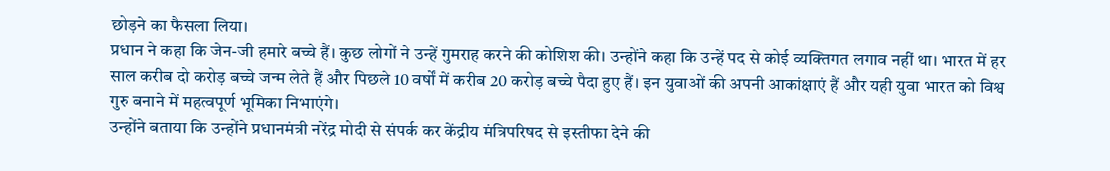छोड़ने का फैसला लिया।
प्रधान ने कहा कि जेन-जी हमारे बच्चे हैं। कुछ लोगों ने उन्हें गुमराह करने की कोशिश की। उन्होंने कहा कि उन्हें पद से कोई व्यक्तिगत लगाव नहीं था। भारत में हर साल करीब दो करोड़ बच्चे जन्म लेते हैं और पिछले 10 वर्षों में करीब 20 करोड़ बच्चे पैदा हुए हैं। इन युवाओं की अपनी आकांक्षाएं हैं और यही युवा भारत को विश्व गुरु बनाने में महत्वपूर्ण भूमिका निभाएंगे।
उन्होंने बताया कि उन्होंने प्रधानमंत्री नरेंद्र मोदी से संपर्क कर केंद्रीय मंत्रिपरिषद से इस्तीफा देने की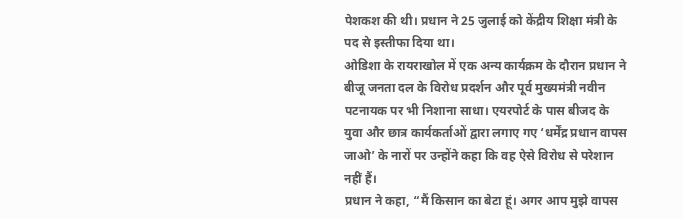पेशकश की थी। प्रधान ने 25 जुलाई को केंद्रीय शिक्षा मंत्री के पद से इस्तीफा दिया था।
ओडिशा के रायराखोल में एक अन्य कार्यक्रम के दौरान प्रधान ने बीजू जनता दल के विरोध प्रदर्शन और पूर्व मुख्यमंत्री नवीन पटनायक पर भी निशाना साधा। एयरपोर्ट के पास बीजद के युवा और छात्र कार्यकर्ताओं द्वारा लगाए गए ‘धर्मेंद्र प्रधान वापस जाओ’ के नारों पर उन्होंने कहा कि वह ऐसे विरोध से परेशान नहीं हैं।
प्रधान ने कहा, “मैं किसान का बेटा हूं। अगर आप मुझे वापस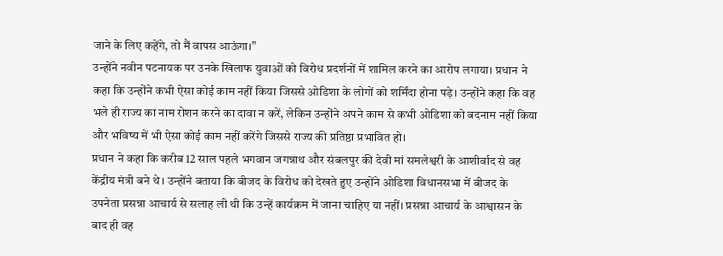जाने के लिए कहेंगे, तो मैं वापस आऊंगा।”
उन्होंने नवीन पटनायक पर उनके खिलाफ युवाओं को विरोध प्रदर्शनों में शामिल करने का आरोप लगाया। प्रधान ने कहा कि उन्होंने कभी ऐसा कोई काम नहीं किया जिससे ओडिशा के लोगों को शर्मिंदा होना पड़े। उन्होंने कहा कि वह भले ही राज्य का नाम रोशन करने का दावा न करें, लेकिन उन्होंने अपने काम से कभी ओडिशा को बदनाम नहीं किया और भविष्य में भी ऐसा कोई काम नहीं करेंगे जिससे राज्य की प्रतिष्ठा प्रभावित हो।
प्रधान ने कहा कि करीब 12 साल पहले भगवान जगन्नाथ और संबलपुर की देवी मां समलेश्वरी के आशीर्वाद से वह केंद्रीय मंत्री बने थे। उन्होंने बताया कि बीजद के विरोध को देखते हुए उन्होंने ओडिशा विधानसभा में बीजद के उपनेता प्रसन्ना आचार्य से सलाह ली थी कि उन्हें कार्यक्रम में जाना चाहिए या नहीं। प्रसन्ना आचार्य के आश्वासन के बाद ही वह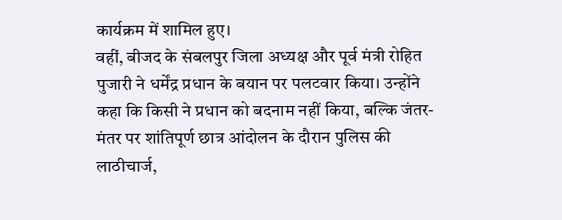कार्यक्रम में शामिल हुए।
वहीं, बीजद के संबलपुर जिला अध्यक्ष और पूर्व मंत्री रोहित पुजारी ने धर्मेंद्र प्रधान के बयान पर पलटवार किया। उन्होंने कहा कि किसी ने प्रधान को बदनाम नहीं किया, बल्कि जंतर-मंतर पर शांतिपूर्ण छात्र आंदोलन के दौरान पुलिस की लाठीचार्ज,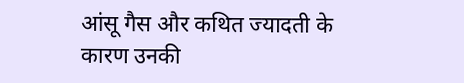आंसू गैस और कथित ज्यादती के कारण उनकी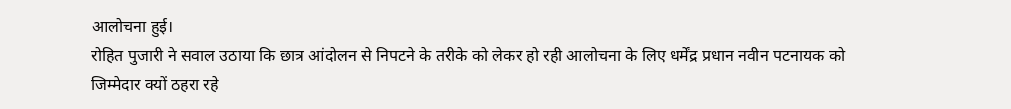आलोचना हुई।
रोहित पुजारी ने सवाल उठाया कि छात्र आंदोलन से निपटने के तरीके को लेकर हो रही आलोचना के लिए धर्मेंद्र प्रधान नवीन पटनायक को जिम्मेदार क्यों ठहरा रहे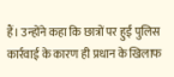हैं। उन्होंने कहा कि छात्रों पर हुई पुलिस कार्रवाई के कारण ही प्रधान के खिलाफ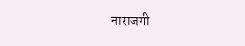नाराजगी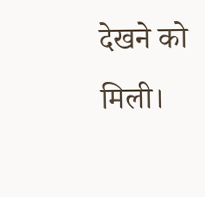देखने को मिली।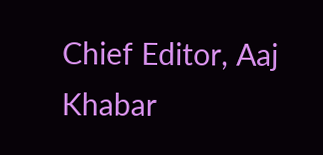Chief Editor, Aaj Khabar